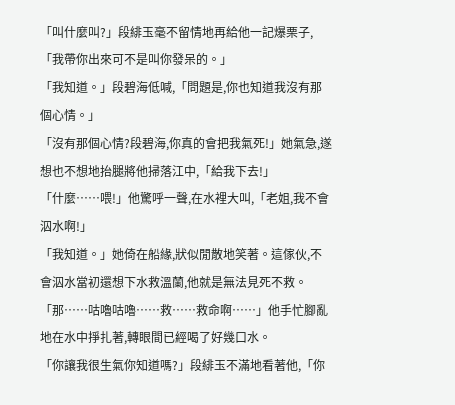「叫什麼叫?」段緋玉毫不留情地再給他一記爆栗子,「我帶你出來可不是叫你發呆的。」
「我知道。」段碧海低喊,「問題是,你也知道我沒有那個心情。」
「沒有那個心情?段碧海,你真的會把我氣死!」她氣急,遂想也不想地抬腿將他掃落江中,「給我下去!」
「什麼……喂!」他驚呼一聲,在水裡大叫,「老姐,我不會泅水啊!」
「我知道。」她倚在船緣,狀似閒散地笑著。這傢伙,不會泅水當初還想下水救溫蘭,他就是無法見死不救。
「那……咕嚕咕嚕……救……救命啊……」他手忙腳亂地在水中掙扎著,轉眼間已經喝了好幾口水。
「你讓我很生氣你知道嗎?」段緋玉不滿地看著他,「你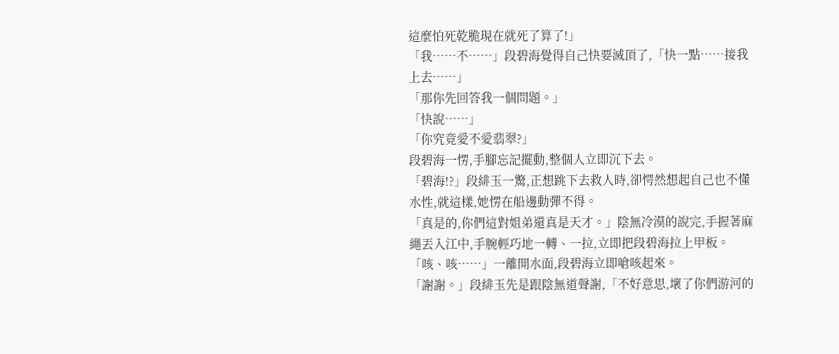這麼怕死乾脆現在就死了算了!」
「我……不……」段碧海覺得自己快要滅頂了,「快一點……接我上去……」
「那你先回答我一個問題。」
「快說……」
「你究竟愛不愛翡翠?」
段碧海一愣,手腳忘記擺動,整個人立即沉下去。
「碧海!?」段緋玉一驚,正想跳下去救人時,卻愕然想起自己也不懂水性,就這樣,她愣在船邊動彈不得。
「真是的,你們這對姐弟還真是天才。」陰無冷漠的說完,手握著麻繩丟入江中,手腕輕巧地一轉、一拉,立即把段碧海拉上甲板。
「咳、咳……」一離開水面,段碧海立即嗆咳起來。
「謝謝。」段緋玉先是跟陰無道聲謝,「不好意思,壞了你們游河的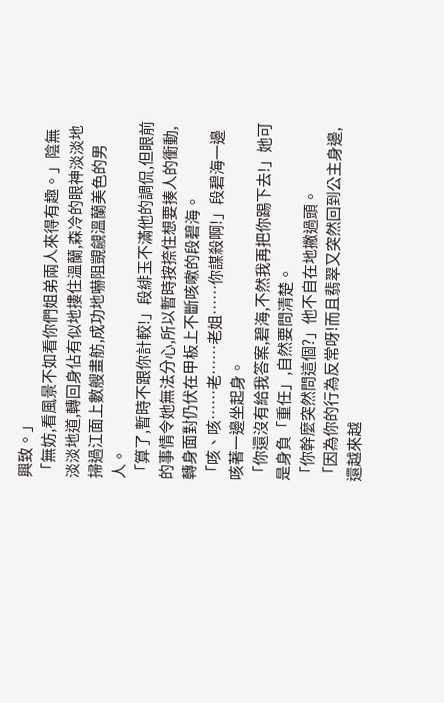興致。」
「無妨,看風景不如看你們姐弟兩人來得有趣。」陰無淡淡地道,轉回身佔有似地摟住溫蘭,森冷的眼神淡淡地掃過江面上數艘畫舫,成功地嚇阻覬覦溫蘭美色的男人。
「算了,暫時不跟你計較!」段緋玉不滿他的調侃,但眼前的事情令她無法分心,所以暫時按捺住想要揍人的衝動,轉身面對仍伏在甲板上不斷咳嗽的段碧海。
「咳、咳……老……老姐……你謀殺啊!」段碧海一邊咳著一邊坐起身。
「你還沒有給我答案,碧海,不然我再把你踢下去!」她可是身負「重任」,自然要問清楚。
「你幹麼突然問這個?」他不自在地撇過頭。
「因為你的行為反常呀!而且翡翠又突然回到公主身邊,還越來越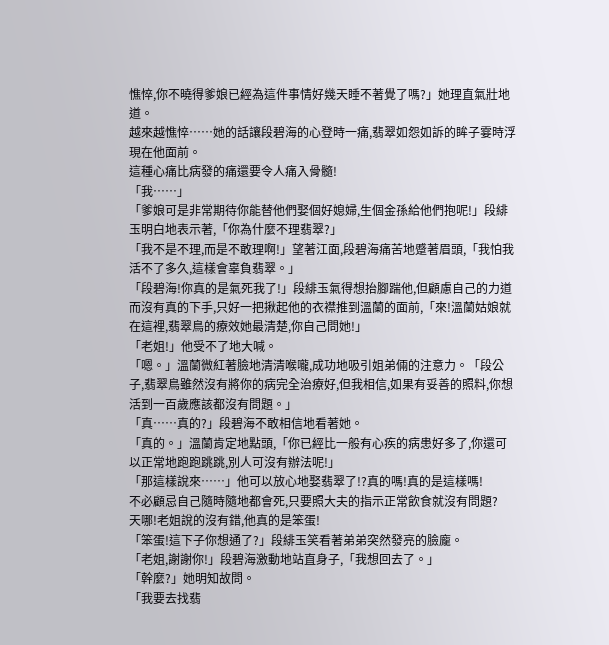憔悴,你不曉得爹娘已經為這件事情好幾天睡不著覺了嗎?」她理直氣壯地道。
越來越憔悴……她的話讓段碧海的心登時一痛,翡翠如怨如訴的眸子霎時浮現在他面前。
這種心痛比病發的痛還要令人痛入骨髓!
「我……」
「爹娘可是非常期待你能替他們娶個好媳婦,生個金孫給他們抱呢!」段緋玉明白地表示著,「你為什麼不理翡翠?」
「我不是不理,而是不敢理啊!」望著江面,段碧海痛苦地蹙著眉頭,「我怕我活不了多久,這樣會辜負翡翠。」
「段碧海!你真的是氣死我了!」段緋玉氣得想抬腳踹他,但顧慮自己的力道而沒有真的下手,只好一把揪起他的衣襟推到溫蘭的面前,「來!溫蘭姑娘就在這裡,翡翠鳥的療效她最清楚,你自己問她!」
「老姐!」他受不了地大喊。
「嗯。」溫蘭微紅著臉地清清喉嚨,成功地吸引姐弟倆的注意力。「段公子,翡翠鳥雖然沒有將你的病完全治療好,但我相信,如果有妥善的照料,你想活到一百歲應該都沒有問題。」
「真……真的?」段碧海不敢相信地看著她。
「真的。」溫蘭肯定地點頭,「你已經比一般有心疾的病患好多了,你還可以正常地跑跑跳跳,別人可沒有辦法呢!」
「那這樣說來……」他可以放心地娶翡翠了!?真的嗎!真的是這樣嗎!
不必顧忌自己隨時隨地都會死,只要照大夫的指示正常飲食就沒有問題?
天哪!老姐說的沒有錯,他真的是笨蛋!
「笨蛋!這下子你想通了?」段緋玉笑看著弟弟突然發亮的臉龐。
「老姐,謝謝你!」段碧海激動地站直身子,「我想回去了。」
「幹麼?」她明知故問。
「我要去找翡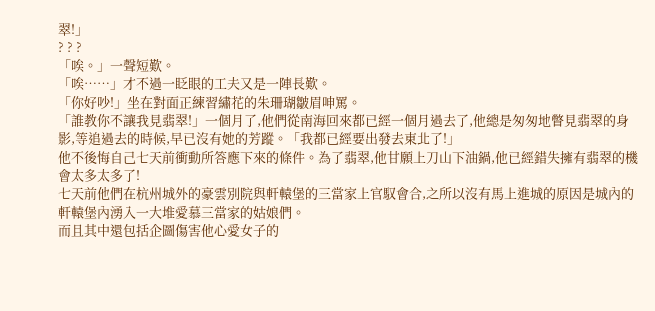翠!」
? ? ?
「唉。」一聲短歎。
「唉……」才不過一眨眼的工夫又是一陣長歎。
「你好吵!」坐在對面正練習繡花的朱珊瑚皺眉呻罵。
「誰教你不讓我見翡翠!」一個月了,他們從南海回來都已經一個月過去了,他總是匆匆地瞥見翡翠的身影,等追過去的時候,早已沒有她的芳蹤。「我都已經要出發去東北了!」
他不後悔自己七天前衝動所答應下來的條件。為了翡翠,他甘願上刀山下油鍋,他已經錯失擁有翡翠的機會太多太多了!
七天前他們在杭州城外的豪雲別院與軒轅堡的三當家上官馭會合,之所以沒有馬上進城的原因是城內的軒轅堡內湧入一大堆愛慕三當家的姑娘們。
而且其中還包括企圖傷害他心愛女子的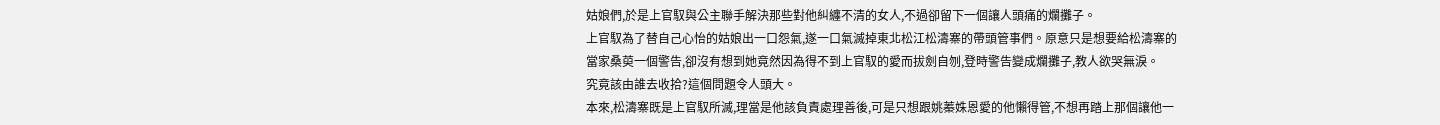姑娘們,於是上官馭與公主聯手解決那些對他糾纏不清的女人,不過卻留下一個讓人頭痛的爛攤子。
上官馭為了替自己心怡的姑娘出一口怨氣,遂一口氣滅掉東北松江松濤寨的帶頭管事們。原意只是想要給松濤寨的當家桑萸一個警告,卻沒有想到她竟然因為得不到上官馭的愛而拔劍自刎,登時警告變成爛攤子,教人欲哭無淚。
究竟該由誰去收拾?這個問題令人頭大。
本來,松濤寨既是上官馭所滅,理當是他該負責處理善後,可是只想跟姚蓁姝恩愛的他懶得管,不想再踏上那個讓他一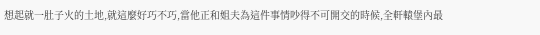想起就一肚子火的土地,就這麼好巧不巧,當他正和姐夫為這件事情吵得不可開交的時候,全軒轅堡內最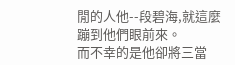閒的人他--段碧海,就這麼蹦到他們眼前來。
而不幸的是他卻將三當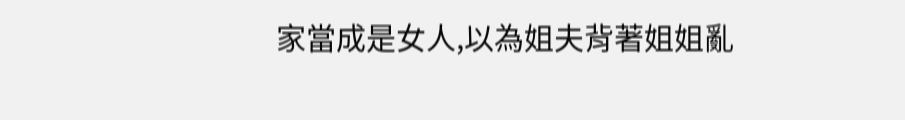家當成是女人,以為姐夫背著姐姐亂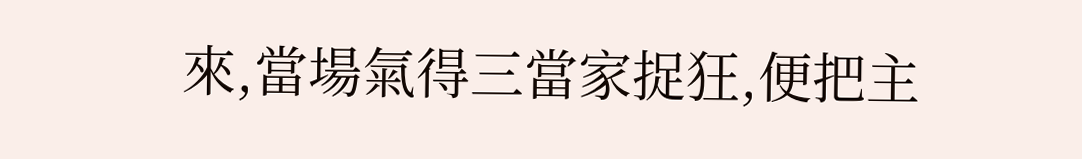來,當場氣得三當家捉狂,便把主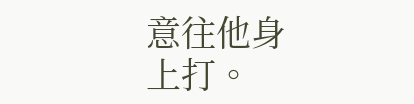意往他身上打。